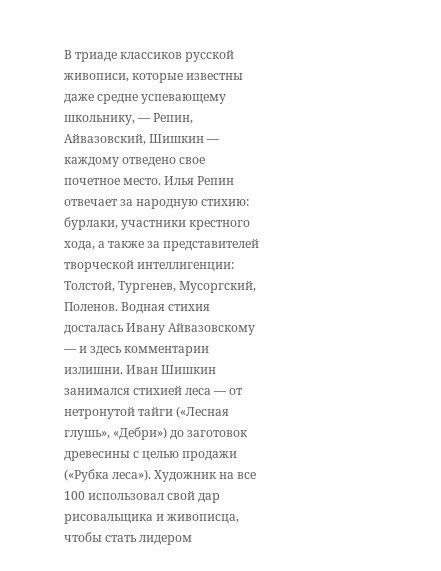В триаде классиков русской живописи, которые известны даже средне успевающему школьнику, — Репин, Айвазовский, Шишкин — каждому отведено свое почетное место. Илья Репин отвечает за народную стихию: бурлаки, участники крестного хода, а также за представителей творческой интеллигенции: Толстой, Тургенев, Мусоргский, Поленов. Водная стихия досталась Ивану Айвазовскому — и здесь комментарии излишни. Иван Шишкин занимался стихией леса — от нетронутой тайги («Лесная глушь», «Дебри») до заготовок древесины с целью продажи («Рубка леса»). Художник на все 100 использовал свой дар рисовальщика и живописца, чтобы стать лидером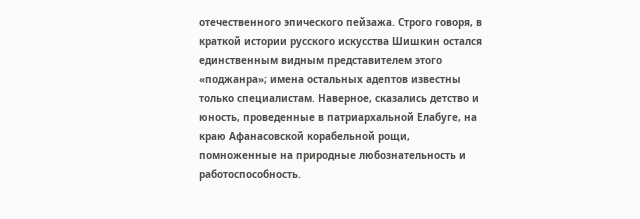отечественного эпического пейзажа. Строго говоря, в краткой истории русского искусства Шишкин остался единственным видным представителем этого «поджанра»; имена остальных адептов известны только специалистам. Наверное, сказались детство и юность, проведенные в патриархальной Елабуге, на краю Афанасовской корабельной рощи, помноженные на природные любознательность и работоспособность.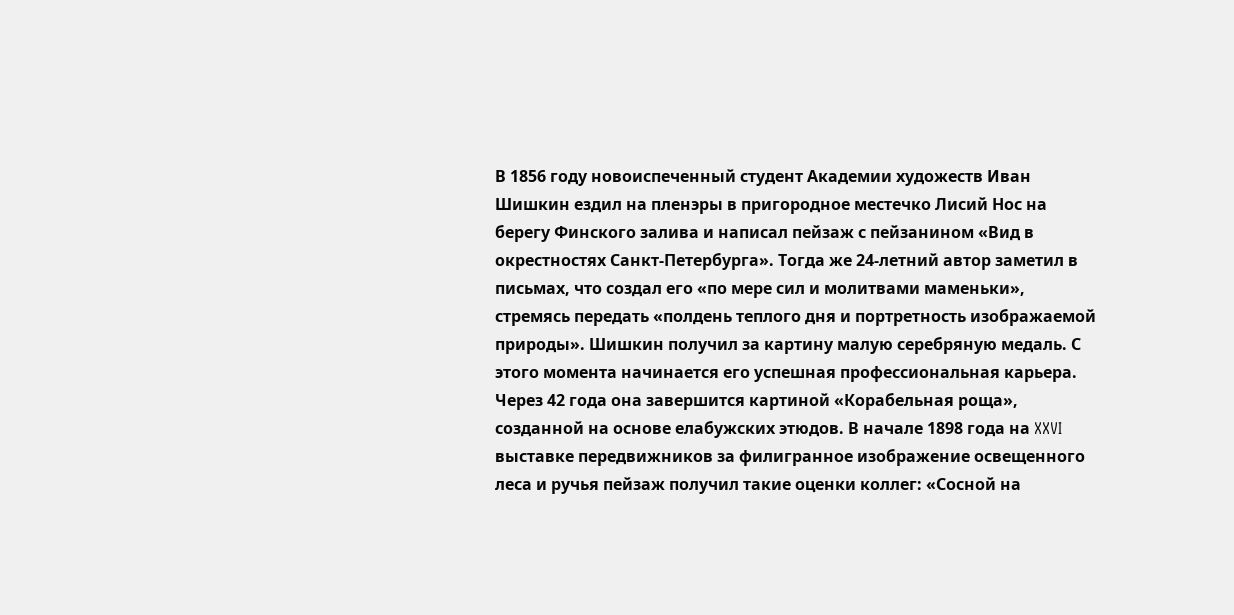В 1856 году новоиспеченный студент Академии художеств Иван Шишкин ездил на пленэры в пригородное местечко Лисий Нос на берегу Финского залива и написал пейзаж с пейзанином «Вид в окрестностях Санкт-Петербурга». Тогда же 24-летний автор заметил в письмах, что создал его «по мере сил и молитвами маменьки», стремясь передать «полдень теплого дня и портретность изображаемой природы». Шишкин получил за картину малую серебряную медаль. С этого момента начинается его успешная профессиональная карьера.
Через 42 года она завершится картиной «Корабельная роща», созданной на основе елабужских этюдов. В начале 1898 года на XXVI выставке передвижников за филигранное изображение освещенного леса и ручья пейзаж получил такие оценки коллег: «Сосной на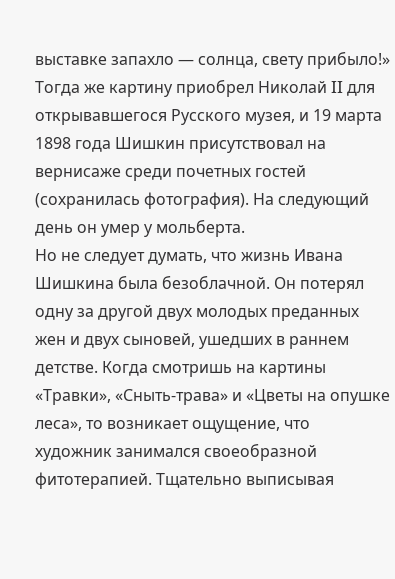выставке запахло — солнца, свету прибыло!» Тогда же картину приобрел Николай II для открывавшегося Русского музея, и 19 марта 1898 года Шишкин присутствовал на вернисаже среди почетных гостей (сохранилась фотография). На следующий день он умер у мольберта.
Но не следует думать, что жизнь Ивана Шишкина была безоблачной. Он потерял одну за другой двух молодых преданных жен и двух сыновей, ушедших в раннем детстве. Когда смотришь на картины «Травки», «Сныть-трава» и «Цветы на опушке леса», то возникает ощущение, что художник занимался своеобразной фитотерапией. Тщательно выписывая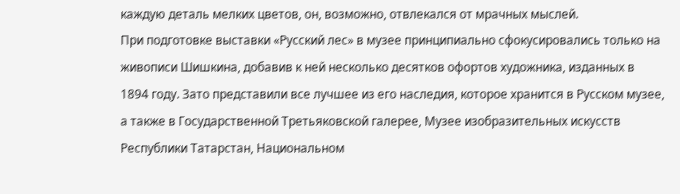каждую деталь мелких цветов, он, возможно, отвлекался от мрачных мыслей.
При подготовке выставки «Русский лес» в музее принципиально сфокусировались только на живописи Шишкина, добавив к ней несколько десятков офортов художника, изданных в 1894 году. Зато представили все лучшее из его наследия, которое хранится в Русском музее, а также в Государственной Третьяковской галерее, Музее изобразительных искусств Республики Татарстан, Национальном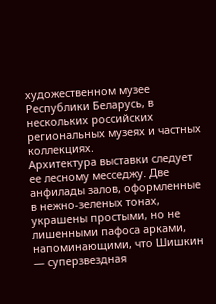художественном музее Республики Беларусь, в нескольких российских региональных музеях и частных коллекциях.
Архитектура выставки следует ее лесному месседжу. Две анфилады залов, оформленные в нежно-зеленых тонах, украшены простыми, но не лишенными пафоса арками, напоминающими, что Шишкин — суперзвездная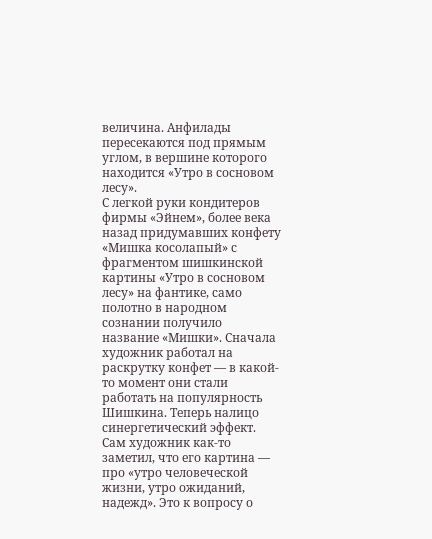величина. Анфилады пересекаются под прямым углом, в вершине которого находится «Утро в сосновом лесу».
С легкой руки кондитеров фирмы «Эйнем», более века назад придумавших конфету «Мишка косолапый» с фрагментом шишкинской картины «Утро в сосновом лесу» на фантике, само полотно в народном сознании получило название «Мишки». Сначала художник работал на раскрутку конфет — в какой-то момент они стали работать на популярность Шишкина. Теперь налицо синергетический эффект. Сам художник как-то заметил, что его картина — про «утро человеческой жизни, утро ожиданий, надежд». Это к вопросу о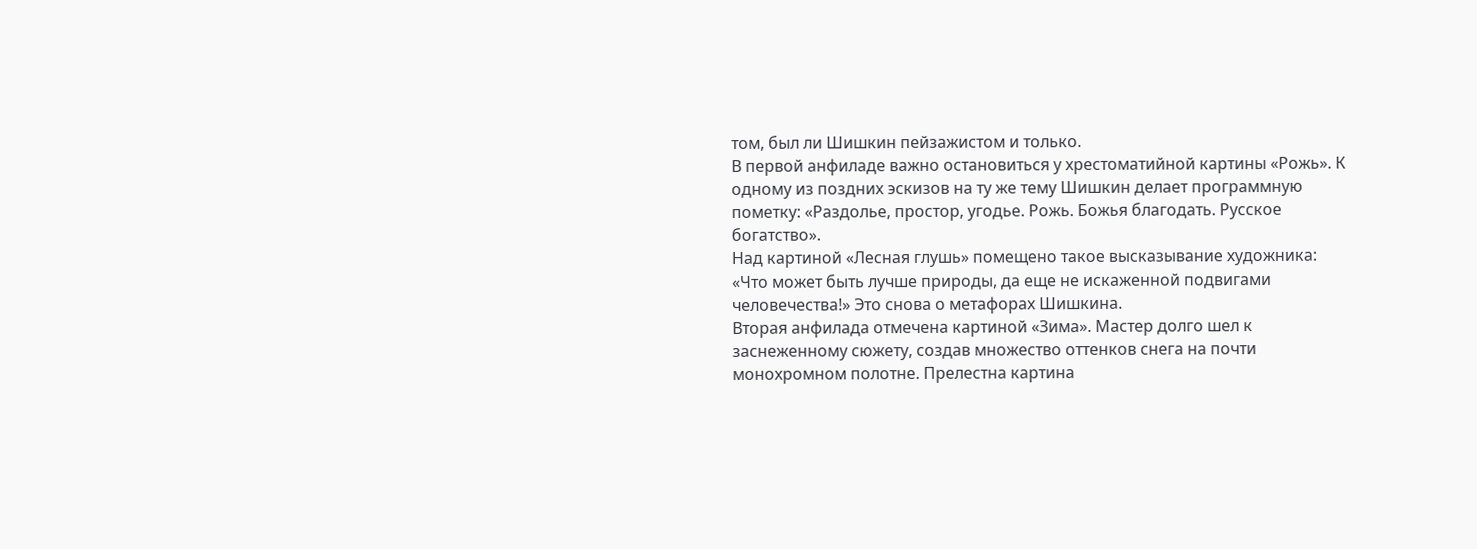том, был ли Шишкин пейзажистом и только.
В первой анфиладе важно остановиться у хрестоматийной картины «Рожь». К одному из поздних эскизов на ту же тему Шишкин делает программную пометку: «Раздолье, простор, угодье. Рожь. Божья благодать. Русское богатство».
Над картиной «Лесная глушь» помещено такое высказывание художника: «Что может быть лучше природы, да еще не искаженной подвигами человечества!» Это снова о метафорах Шишкина.
Вторая анфилада отмечена картиной «Зима». Мастер долго шел к заснеженному сюжету, создав множество оттенков снега на почти монохромном полотне. Прелестна картина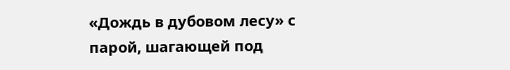«Дождь в дубовом лесу» с парой, шагающей под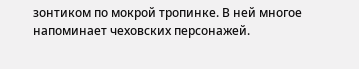зонтиком по мокрой тропинке. В ней многое напоминает чеховских персонажей.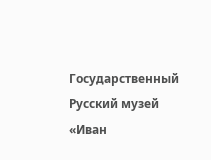Государственный Русский музей
«Иван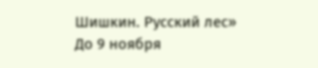Шишкин. Русский лес»
До 9 ноября